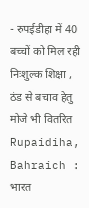- रुपईडीहा में 40 बच्चों को मिल रही निःशुल्क शिक्षा , ठंड से बचाव हेतु मोजे भी वितरित
Rupaidiha, Bahraich : भारत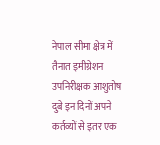नेपाल सीमा क्षेत्र में तैनात इमीग्रेशन उपनिरीक्षक आशुतोष दुबे इन दिनों अपने कर्तव्यों से इतर एक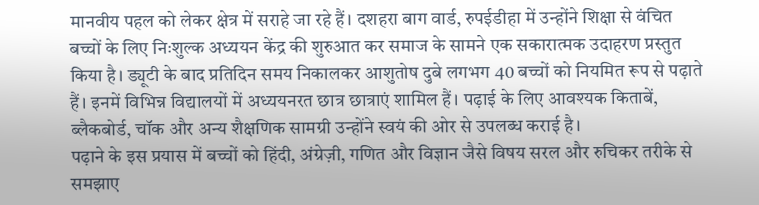मानवीय पहल को लेकर क्षेत्र में सराहे जा रहे हैं। दशहरा बाग वार्ड, रुपईडीहा में उन्होंने शिक्षा से वंचित बच्चों के लिए निःशुल्क अध्ययन केंद्र की शुरुआत कर समाज के सामने एक सकारात्मक उदाहरण प्रस्तुत किया है। ड्यूटी के बाद प्रतिदिन समय निकालकर आशुतोष दुबे लगभग 40 बच्चों को नियमित रूप से पढ़ाते हैं। इनमें विभिन्न विद्यालयों में अध्ययनरत छात्र छात्राएं शामिल हैं। पढ़ाई के लिए आवश्यक किताबें, ब्लैकबोर्ड, चॉक और अन्य शैक्षणिक सामग्री उन्होंने स्वयं की ओर से उपलब्ध कराई है।
पढ़ाने के इस प्रयास में बच्चों को हिंदी, अंग्रेज़ी, गणित और विज्ञान जैसे विषय सरल और रुचिकर तरीके से समझाए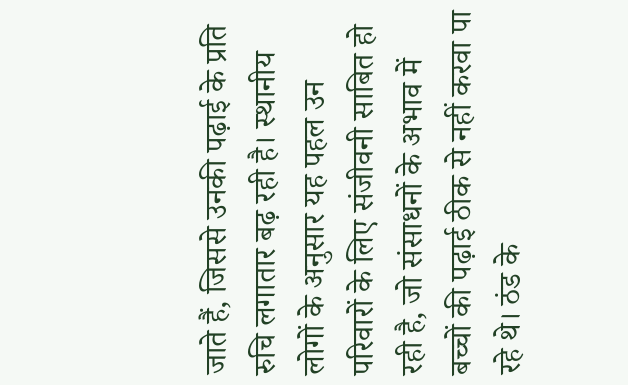जाते हैं, जिससे उनकी पढ़ाई के प्रति रुचि लगातार बढ़ रही है। स्थानीय लोगों के अनुसार यह पहल उन परिवारों के लिए संजीवनी साबित हो रही है, जो संसाधनों के अभाव में बच्चों की पढ़ाई ठीक से नहीं करवा पा रहे थे। ठंड के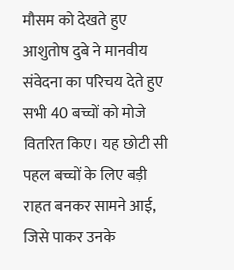मौसम को देखते हुए आशुतोष दुबे ने मानवीय संवेदना का परिचय देते हुए सभी 40 बच्चों को मोजे वितरित किए। यह छोटी सी पहल बच्चों के लिए बड़ी राहत बनकर सामने आई, जिसे पाकर उनके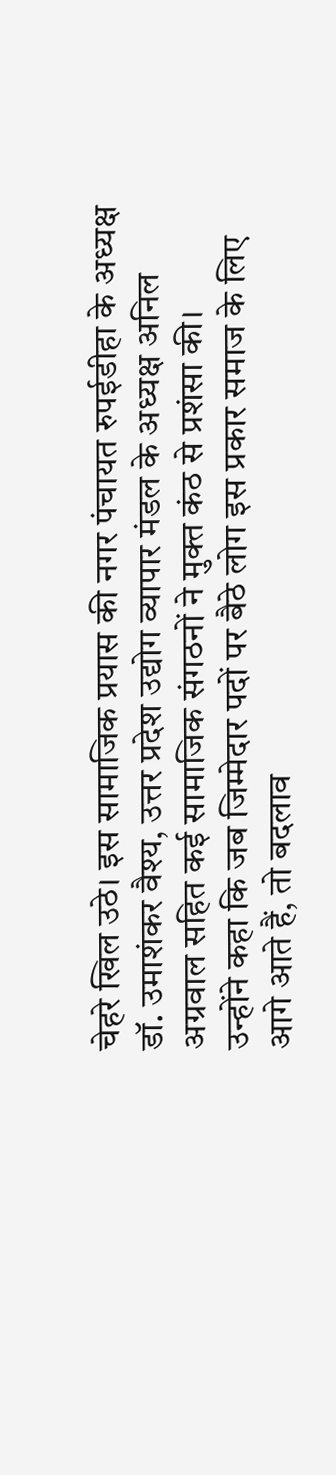चेहरे खिल उठे। इस सामाजिक प्रयास की नगर पंचायत रुपईडीहा के अध्यक्ष डॉ. उमाशंकर वैश्य, उत्तर प्रदेश उद्योग व्यापार मंडल के अध्यक्ष अनिल अग्रवाल सहित कई सामाजिक संगठनों ने मुक्त कंठ से प्रशंसा की।
उन्होंने कहा कि जब जिम्मेदार पदों पर बैठे लोग इस प्रकार समाज के लिए आगे आते हैं, तो बदलाव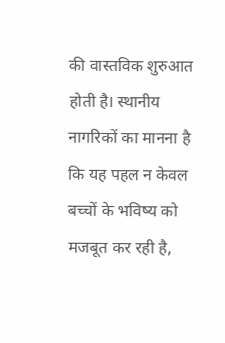की वास्तविक शुरुआत होती है। स्थानीय नागरिकों का मानना है कि यह पहल न केवल बच्चों के भविष्य को मजबूत कर रही है,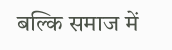बल्कि समाज में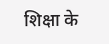शिक्षा के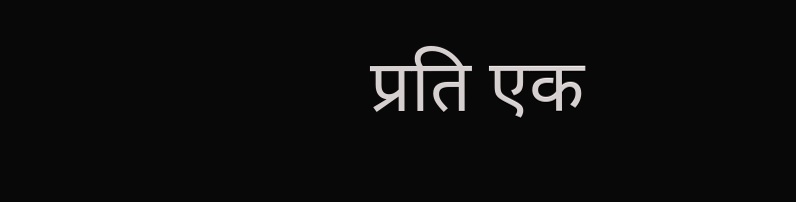प्रति एक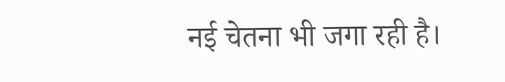नई चेतना भी जगा रही है।